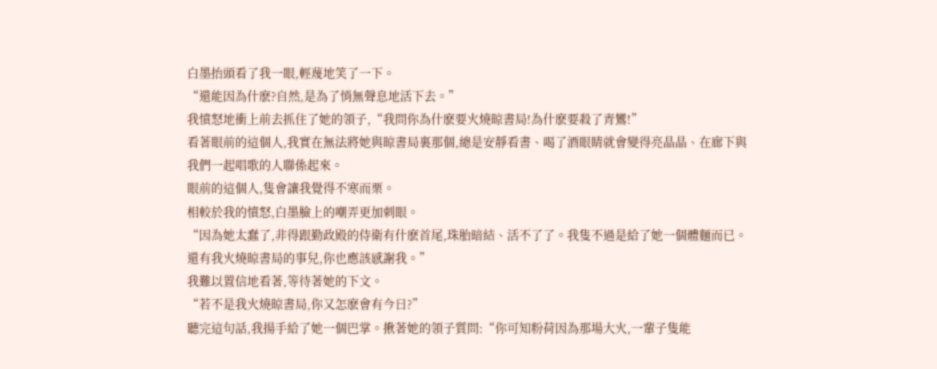白墨抬頭看了我一眼,輕蔑地笑了一下。
“還能因為什麽?自然,是為了悄無聲息地活下去。”
我憤怒地衝上前去抓住了她的領子,“我問你為什麽要火燒晾書局!為什麽要殺了青鸞!”
看著眼前的這個人,我實在無法將她與晾書局裏那個,總是安靜看書、喝了酒眼睛就會變得亮晶晶、在廊下與我們一起唱歌的人聯係起來。
眼前的這個人,隻會讓我覺得不寒而栗。
相較於我的憤怒,白墨臉上的嘲弄更加刺眼。
“因為她太蠢了,非得跟勤政殿的侍衛有什麽首尾,珠胎暗結、活不了了。我隻不過是給了她一個體麵而已。還有我火燒晾書局的事兒,你也應該感謝我。”
我難以置信地看著,等待著她的下文。
“若不是我火燒晾書局,你又怎麽會有今日?”
聽完這句話,我揚手給了她一個巴掌。揪著她的領子質問:“你可知粉荷因為那場大火,一輩子隻能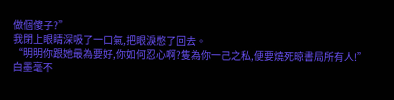做個傻子?”
我閉上眼睛深吸了一口氣,把眼淚憋了回去。
“明明你跟她最為要好,你如何忍心啊?隻為你一己之私,便要燒死晾書局所有人!”
白墨毫不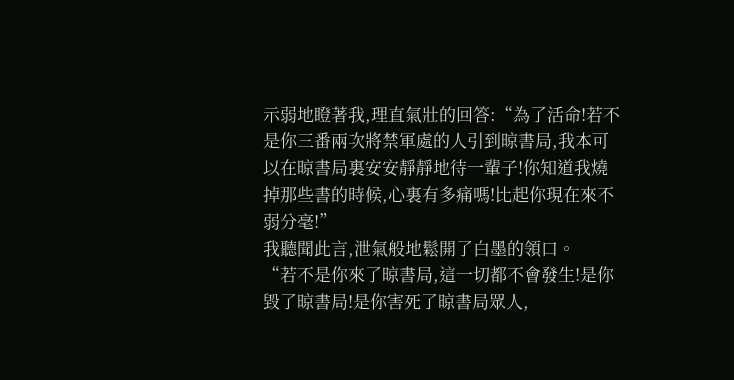示弱地瞪著我,理直氣壯的回答:“為了活命!若不是你三番兩次將禁軍處的人引到晾書局,我本可以在晾書局裏安安靜靜地待一輩子!你知道我燒掉那些書的時候,心裏有多痛嗎!比起你現在來不弱分毫!”
我聽聞此言,泄氣般地鬆開了白墨的領口。
“若不是你來了晾書局,這一切都不會發生!是你毀了晾書局!是你害死了晾書局眾人,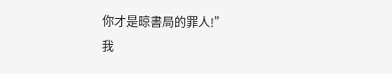你才是晾書局的罪人!”
我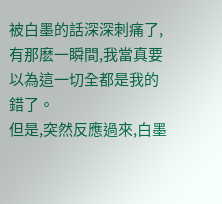被白墨的話深深刺痛了,有那麽一瞬間,我當真要以為這一切全都是我的錯了。
但是,突然反應過來,白墨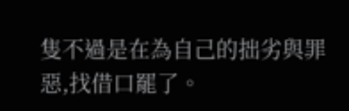隻不過是在為自己的拙劣與罪惡,找借口罷了。